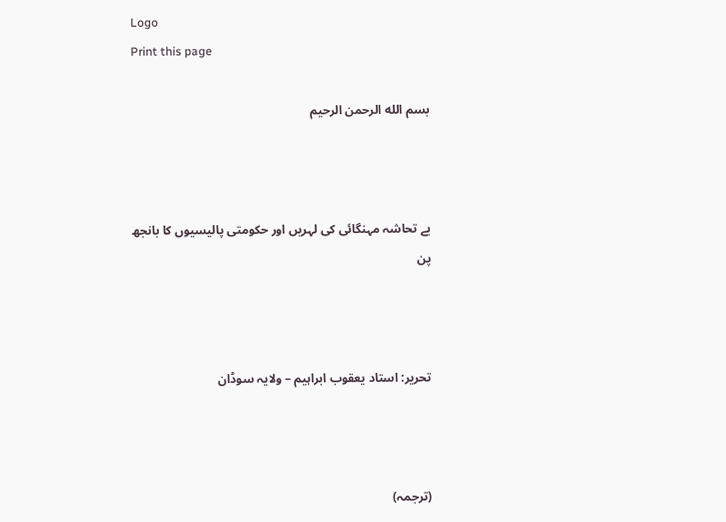Logo
Print this page

بسم الله الرحمن الرحيم



بے تحاشہ مہنگائی کی لہریں اور حکومتی پالیسیوں کا بانجھ پن



تحریر: استاد یعقوب ابراہیم – ولایہ سوڈان



(ترجمہ)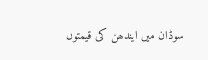سوڈان میں ایندھن کی قیمتوں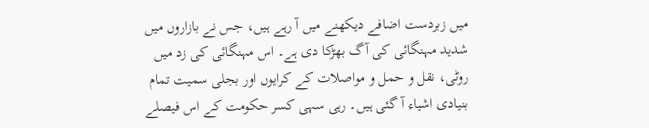میں زبردست اضافے دیکھنے میں آ رہے ہیں، جس نے بازاروں میں شدید مہنگائی کی آگ بھڑکا دی ہے۔ اس مہنگائی کی زد میں روٹی، نقل و حمل و مواصلات کے کرایوں اور بجلی سمیت تمام بنیادی اشیاء آ گئی ہیں۔ رہی سہی کسر حکومت کے اس فیصلے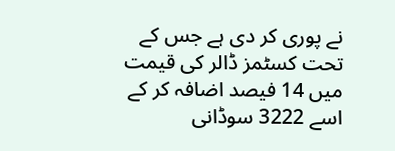نے پوری کر دی ہے جس کے تحت کسٹمز ڈالر کی قیمت میں 14 فیصد اضافہ کر کے اسے 3222 سوڈانی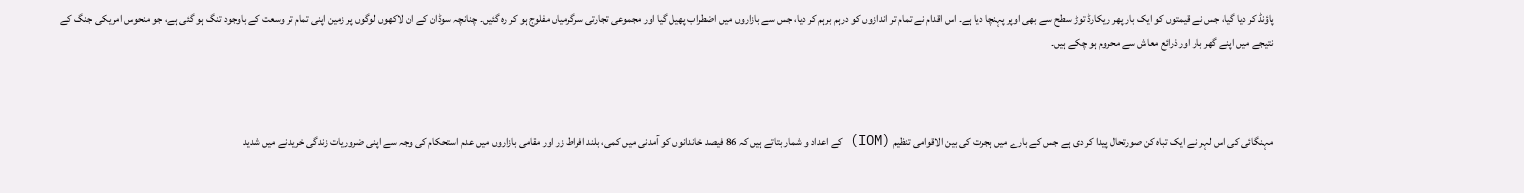پاؤنڈ کر دیا گیا، جس نے قیمتوں کو ایک بار پھر ریکارڈ توڑ سطح سے بھی اوپر پہنچا دیا ہے۔ اس اقدام نے تمام تر اندازوں کو درہم برہم کر دیا، جس سے بازاروں میں اضطراب پھیل گیا اور مجموعی تجارتی سرگرمیاں مفلوج ہو کر رہ گئیں۔ چنانچہ سوڈان کے ان لاکھوں لوگوں پر زمین اپنی تمام تر وسعت کے باوجود تنگ ہو گئی ہے، جو منحوس امریکی جنگ کے نتیجے میں اپنے گھر بار اور ذرائع معاش سے محروم ہو چکے ہیں۔



مہنگائی کی اس لہر نے ایک تباہ کن صورتحال پیدا کر دی ہے جس کے بارے میں ہجرت کی بین الاقوامی تنظیم (IOM) کے اعداد و شمار بتاتے ہیں کہ 86 فیصد خاندانوں کو آمدنی میں کمی، بلند افراط زر اور مقامی بازاروں میں عدم استحکام کی وجہ سے اپنی ضروریات زندگی خریدنے میں شدید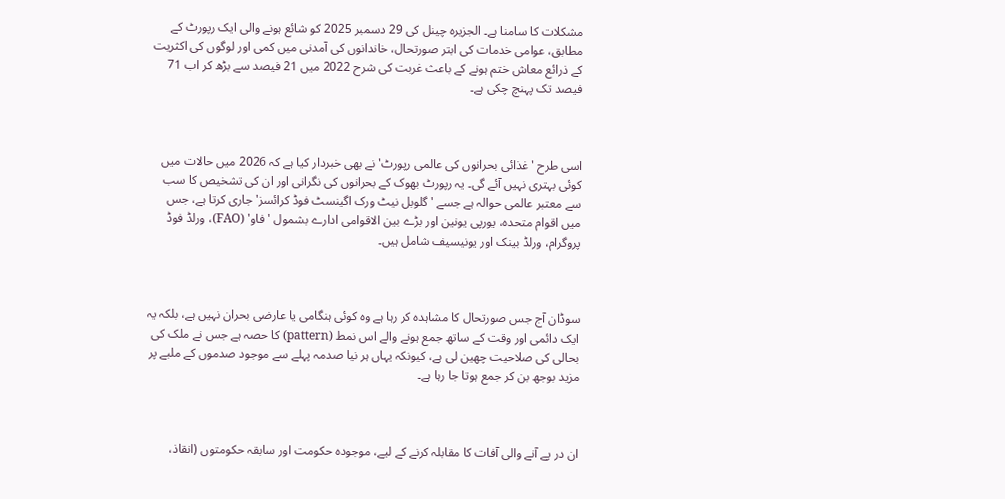مشکلات کا سامنا ہے۔ الجزیرہ چینل کی 29 دسمبر 2025 کو شائع ہونے والی ایک رپورٹ کے مطابق، عوامی خدمات کی ابتر صورتحال، خاندانوں کی آمدنی میں کمی اور لوگوں کی اکثریت کے ذرائع معاش ختم ہونے کے باعث غربت کی شرح 2022 میں 21 فیصد سے بڑھ کر اب 71 فیصد تک پہنچ چکی ہے۔



اسی طرح 'غذائی بحرانوں کی عالمی رپورٹ' نے بھی خبردار کیا ہے کہ 2026 میں حالات میں کوئی بہتری نہیں آئے گی۔ یہ رپورٹ بھوک کے بحرانوں کی نگرانی اور ان کی تشخیص کا سب سے معتبر عالمی حوالہ ہے جسے 'گلوبل نیٹ ورک اگینسٹ فوڈ کرائسز' جاری کرتا ہے، جس میں اقوام متحدہ، یورپی یونین اور بڑے بین الاقوامی ادارے بشمول 'فاو' (FAO)، ورلڈ فوڈ پروگرام، ورلڈ بینک اور یونیسیف شامل ہیں۔



سوڈان آج جس صورتحال کا مشاہدہ کر رہا ہے وہ کوئی ہنگامی یا عارضی بحران نہیں ہے، بلکہ یہ ایک دائمی اور وقت کے ساتھ جمع ہونے والے اس نمط (pattern) کا حصہ ہے جس نے ملک کی بحالی کی صلاحیت چھین لی ہے، کیونکہ یہاں ہر نیا صدمہ پہلے سے موجود صدموں کے ملبے پر مزید بوجھ بن کر جمع ہوتا جا رہا ہے۔



ان در پے آنے والی آفات کا مقابلہ کرنے کے لیے، موجودہ حکومت اور سابقہ حکومتوں (انقاذ،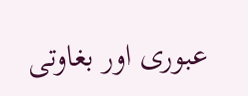عبوری اور بغاوتی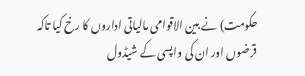حکومت) نے بین الاقوامی مالیاتی اداروں کا رخ کیا تاکہ قرضوں اور ان کی واپسی کے شیڈول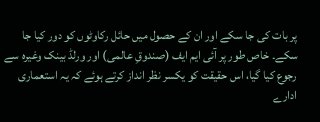پر بات کی جا سکے اور ان کے حصول میں حائل رکاوٹوں کو دور کیا جا سکے۔ خاص طور پر آئی ایم ایف (صندوقِ عالمی) اور ورلڈ بینک وغیرہ سے رجوع کیا گیا، اس حقیقت کو یکسر نظر انداز کرتے ہوئے کہ یہ استعماری ادارے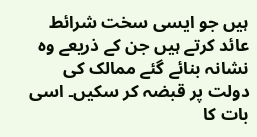ہیں جو ایسی سخت شرائط عائد کرتے ہیں جن کے ذریعے وہ نشانہ بنائے گئے ممالک کی دولت پر قبضہ کر سکیں۔ اسی بات کا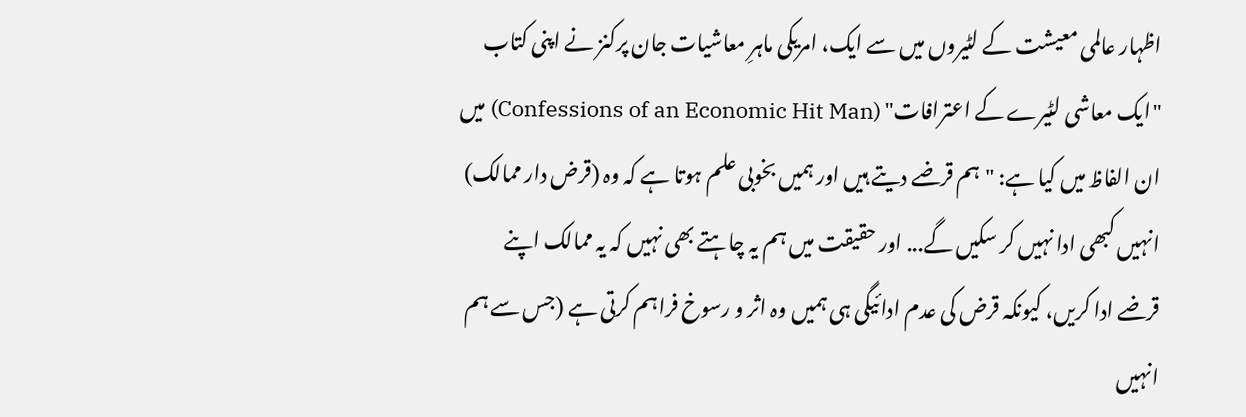اظہار عالمی معیشت کے لٹیروں میں سے ایک، امریکی ماہرِ معاشیات جان پرکنز نے اپنی کتاب "ایک معاشی لٹیرے کے اعترافات" (Confessions of an Economic Hit Man) میں ان الفاظ میں کیا ہے: "ہم قرضے دیتے ہیں اور ہمیں بخوبی علم ہوتا ہے کہ وہ (قرض دار ممالک) انہیں کبھی ادا نہیں کر سکیں گے... اور حقیقت میں ہم یہ چاہتے بھی نہیں کہ یہ ممالک اپنے قرضے ادا کریں، کیونکہ قرض کی عدم ادائیگی ہی ہمیں وہ اثر و رسوخ فراہم کرتی ہے (جس سے ہم انہیں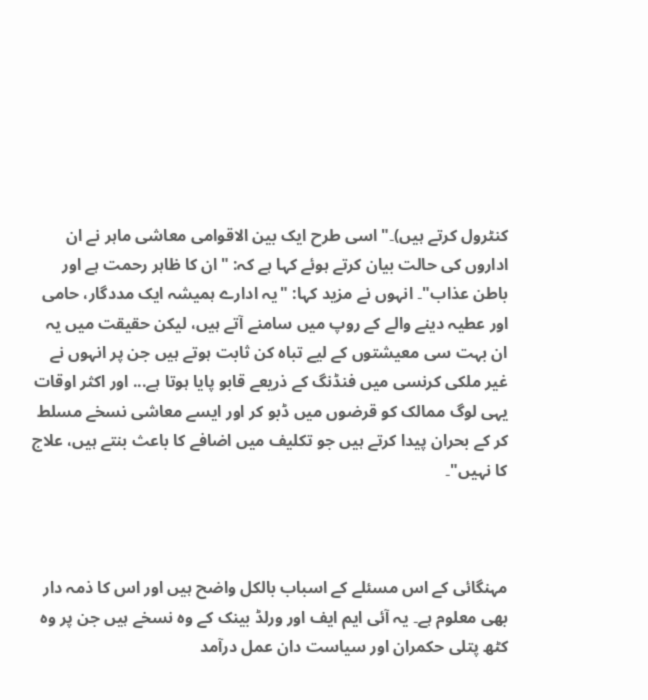کنٹرول کرتے ہیں)۔" اسی طرح ایک بین الاقوامی معاشی ماہر نے ان اداروں کی حالت بیان کرتے ہوئے کہا ہے کہ: "ان کا ظاہر رحمت ہے اور باطن عذاب"۔ انہوں نے مزید کہا: "یہ ادارے ہمیشہ ایک مددگار، حامی اور عطیہ دینے والے کے روپ میں سامنے آتے ہیں، لیکن حقیقت میں یہ ان بہت سی معیشتوں کے لیے تباہ کن ثابت ہوتے ہیں جن پر انہوں نے غیر ملکی کرنسی میں فنڈنگ کے ذریعے قابو پایا ہوتا ہے... اور اکثر اوقات یہی لوگ ممالک کو قرضوں میں ڈبو کر اور ایسے معاشی نسخے مسلط کر کے بحران پیدا کرتے ہیں جو تکلیف میں اضافے کا باعث بنتے ہیں، علاج کا نہیں"۔



مہنگائی کے اس مسئلے کے اسباب بالکل واضح ہیں اور اس کا ذمہ دار بھی معلوم ہے۔ یہ آئی ایم ایف اور ورلڈ بینک کے وہ نسخے ہیں جن پر وہ کٹھ پتلی حکمران اور سیاست دان عمل درآمد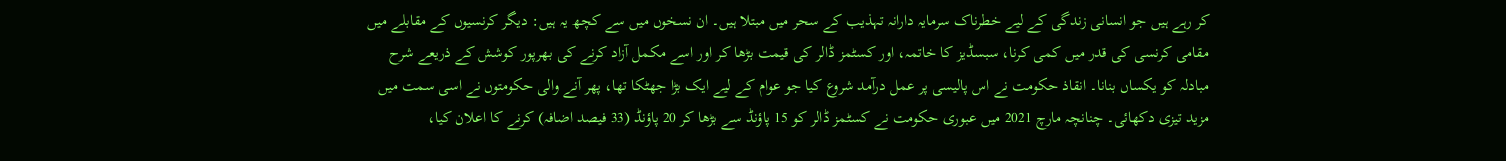کر رہے ہیں جو انسانی زندگی کے لیے خطرناک سرمایہ دارانہ تہذیب کے سحر میں مبتلا ہیں۔ ان نسخوں میں سے کچھ یہ ہیں: دیگر کرنسیوں کے مقابلے میں مقامی کرنسی کی قدر میں کمی کرنا، سبسڈیز کا خاتمہ، اور کسٹمز ڈالر کی قیمت بڑھا کر اور اسے مکمل آزاد کرنے کی بھرپور کوشش کے ذریعے شرح مبادلہ کو یکساں بنانا۔ انقاذ حکومت نے اس پالیسی پر عمل درآمد شروع کیا جو عوام کے لیے ایک بڑا جھٹکا تھا، پھر آنے والی حکومتوں نے اسی سمت میں مزید تیزی دکھائی۔ چنانچہ مارچ 2021 میں عبوری حکومت نے کسٹمز ڈالر کو 15 پاؤنڈ سے بڑھا کر 20 پاؤنڈ (33 فیصد اضافہ) کرنے کا اعلان کیا،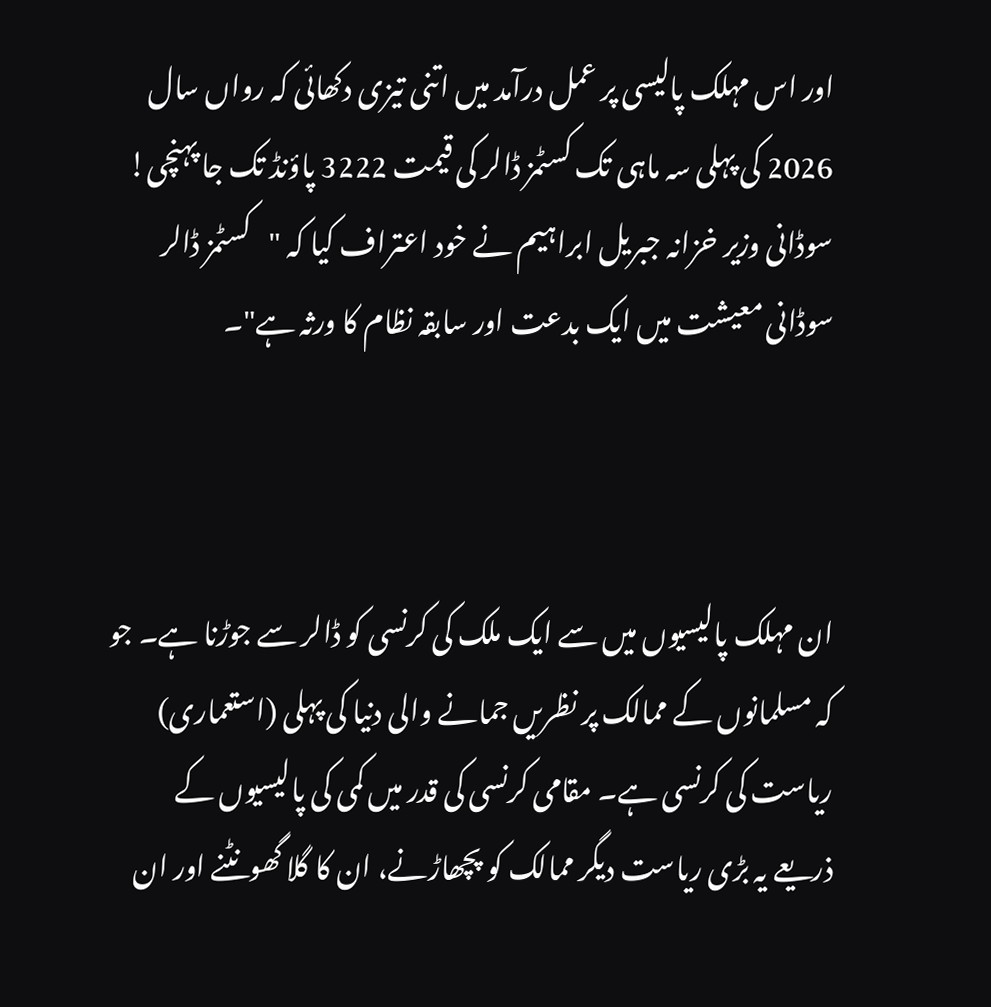اور اس مہلک پالیسی پر عمل درآمد میں اتنی تیزی دکھائی کہ رواں سال 2026 کی پہلی سہ ماہی تک کسٹمز ڈالر کی قیمت 3222 پاؤنڈ تک جا پہنچی! سوڈانی وزیر خزانہ جبریل ابراہیم نے خود اعتراف کیا کہ "کسٹمز ڈالر سوڈانی معیشت میں ایک بدعت اور سابقہ نظام کا ورثہ ہے"۔



ان مہلک پالیسیوں میں سے ایک ملک کی کرنسی کو ڈالر سے جوڑنا ہے۔ جو کہ مسلمانوں کے ممالک پر نظریں جمانے والی دنیا کی پہلی (استعماری) ریاست کی کرنسی ہے۔ مقامی کرنسی کی قدر میں کمی کی پالیسیوں کے ذریعے یہ بڑی ریاست دیگر ممالک کو پچھاڑنے، ان کا گلا گھونٹنے اور ان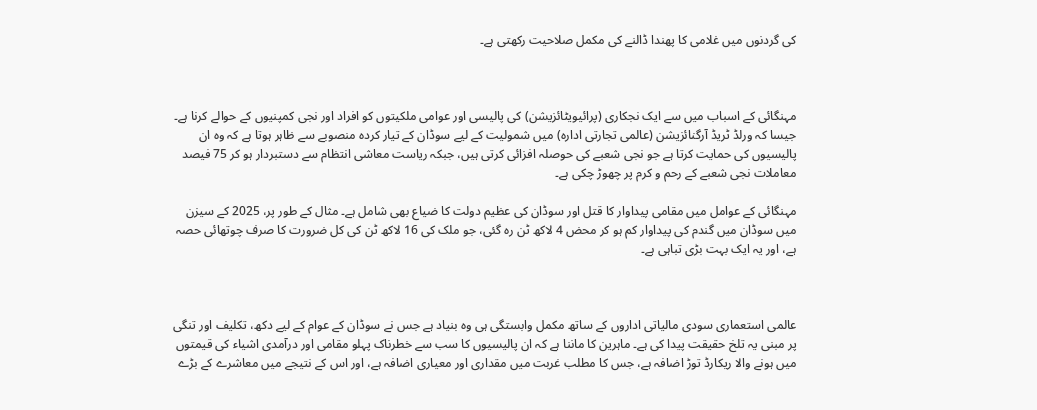کی گردنوں میں غلامی کا پھندا ڈالنے کی مکمل صلاحیت رکھتی ہے۔



مہنگائی کے اسباب میں سے ایک نجکاری (پرائیویٹائزیشن) کی پالیسی اور عوامی ملکیتوں کو افراد اور نجی کمپنیوں کے حوالے کرنا ہے۔ جیسا کہ ورلڈ ٹریڈ آرگنائزیشن (عالمی تجارتی ادارہ) میں شمولیت کے لیے سوڈان کے تیار کردہ منصوبے سے ظاہر ہوتا ہے کہ وہ ان پالیسیوں کی حمایت کرتا ہے جو نجی شعبے کی حوصلہ افزائی کرتی ہیں، جبکہ ریاست معاشی انتظام سے دستبردار ہو کر 75 فیصد معاملات نجی شعبے کے رحم و کرم پر چھوڑ چکی ہے۔

مہنگائی کے عوامل میں مقامی پیداوار کا قتل اور سوڈان کی عظیم دولت کا ضیاع بھی شامل ہے۔ مثال کے طور پر، 2025 کے سیزن میں سوڈان میں گندم کی پیداوار کم ہو کر محض 4 لاکھ ٹن رہ گئی، جو ملک کی 16 لاکھ ٹن کی کل ضرورت کا صرف چوتھائی حصہ ہے، اور یہ ایک بہت بڑی تباہی ہے۔



عالمی استعماری سودی مالیاتی اداروں کے ساتھ مکمل وابستگی ہی وہ بنیاد ہے جس نے سوڈان کے عوام کے لیے دکھ، تکلیف اور تنگی پر مبنی یہ تلخ حقیقت پیدا کی ہے۔ ماہرین کا ماننا ہے کہ ان پالیسیوں کا سب سے خطرناک پہلو مقامی اور درآمدی اشیاء کی قیمتوں میں ہونے والا ریکارڈ توڑ اضافہ ہے، جس کا مطلب غربت میں مقداری اور معیاری اضافہ ہے، اور اس کے نتیجے میں معاشرے کے بڑے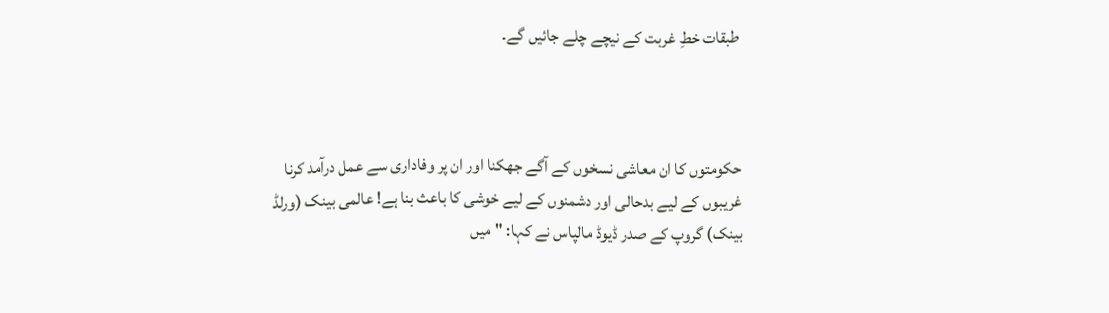طبقات خطِ غربت کے نیچے چلے جائیں گے۔



حکومتوں کا ان معاشی نسخوں کے آگے جھکنا اور ان پر وفاداری سے عمل درآمد کرنا غریبوں کے لیے بدحالی اور دشمنوں کے لیے خوشی کا باعث بنا ہے! عالمی بینک (ورلڈ بینک) گروپ کے صدر ڈیوڈ مالپاس نے کہا: "میں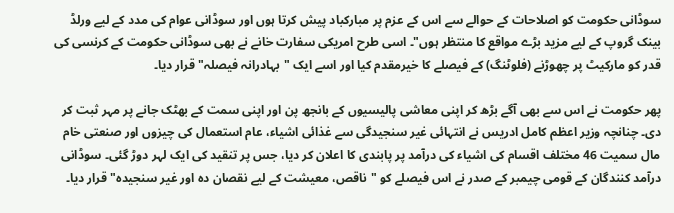سوڈانی حکومت کو اصلاحات کے حوالے سے اس کے عزم پر مبارکباد پیش کرتا ہوں اور سوڈانی عوام کی مدد کے لیے ورلڈ بینک گروپ کے لیے مزید بڑے مواقع کا منتظر ہوں"۔ اسی طرح امریکی سفارت خانے نے بھی سوڈانی حکومت کے کرنسی کی قدر کو مارکیٹ پر چھوڑنے (فلوٹنگ) کے فیصلے کا خیرمقدم کیا اور اسے ایک "بہادرانہ فیصلہ" قرار دیا۔

پھر حکومت نے اس سے بھی آگے بڑھ کر اپنی معاشی پالیسیوں کے بانجھ پن اور اپنی سمت کے بھٹک جانے پر مہر ثبت کر دی۔ چنانچہ وزیر اعظم کامل ادریس نے انتہائی غیر سنجیدگی سے غذائی اشیاء، عام استعمال کی چیزوں اور صنعتی خام مال سمیت 46 مختلف اقسام کی اشیاء کی درآمد پر پابندی کا اعلان کر دیا، جس پر تنقید کی ایک لہر دوڑ گئی۔ سوڈانی درآمد کنندگان کے قومی چیمبر کے صدر نے اس فیصلے کو "ناقص، معیشت کے لیے نقصان دہ اور غیر سنجیدہ" قرار دیا۔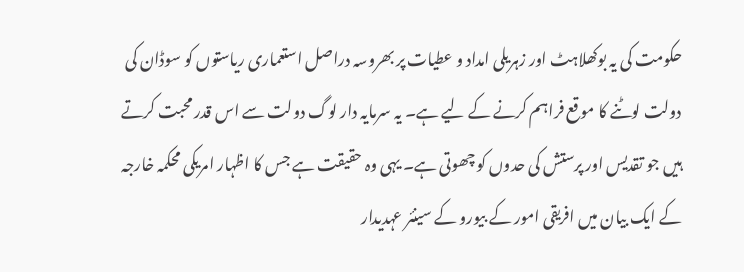حکومت کی یہ بوکھلاہٹ اور زہریلی امداد و عطیات پر بھروسہ دراصل استعماری ریاستوں کو سوڈان کی دولت لوٹنے کا موقع فراہم کرنے کے لیے ہے۔ یہ سرمایہ دار لوگ دولت سے اس قدر محبت کرتے ہیں جو تقدیس اور پرستش کی حدوں کو چھوتی ہے۔ یہی وہ حقیقت ہے جس کا اظہار امریکی محکمہ خارجہ کے ایک بیان میں افریقی امور کے بیورو کے سینئر عہدیدار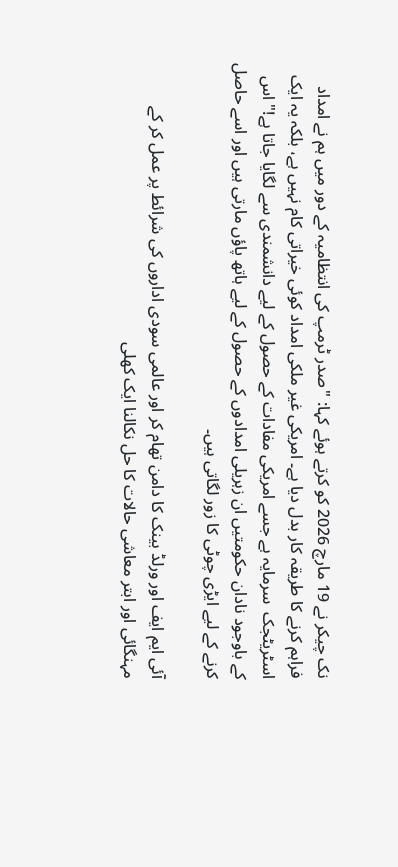نک چیکر نے 19 مارچ 2026 کو کرتے ہوئے کہا: "صدر ٹرمپ کی انتظامیہ کے دور میں ہم نے امداد فراہم کرنے کا طریقہ کار بدل دیا ہے۔ امریکی غیر ملکی امداد کوئی خیراتی کام نہیں ہے، بلکہ یہ ایک اسٹریٹجک  سرمایہ ہے جسے امریکی مفادات کے حصول کے لیے دانشمندی سے لگایا جاتا ہے!" اس کے باوجود نادان حکومتیں ان زہریلی امدادوں کے حصول کے لیے ہاتھ پاؤں مارتی ہیں اور اسے حاصل کرنے کے لیے ایڑی چوٹی کا زور لگاتی ہیں۔

آئی ایم ایف اور ورلڈ بینک کا دامن تھام کر اور عالمی سودی اداروں کی شرائط پر عمل کر کے مہنگائی اور ابتر معاشی حالات کا حل نکالنا ایک کھلی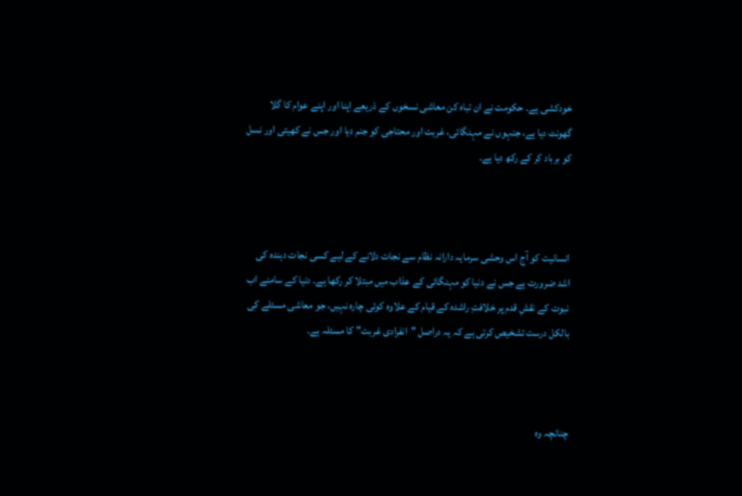خودکشی ہے۔ حکومت نے ان تباہ کن معاشی نسخوں کے ذریعے اپنا اور اپنے عوام کا گلا گھونٹ دیا ہے، جنہوں نے مہنگائی، غربت اور محتاجی کو جنم دیا اور جس نے کھیتی اور نسل کو برباد کر کے رکھ دیا ہے۔



انسانیت کو آج اس وحشی سرمایہ دارانہ نظام سے نجات دلانے کے لیے کسی نجات دہندہ کی اشد ضرورت ہے جس نے دنیا کو مہنگائی کے عذاب میں مبتلا کر رکھا ہے۔ دنیا کے سامنے اب نبوت کے نقشِ قدم پر خلافتِ راشدہ کے قیام کے علاوہ کوئی چارہ نہیں، جو معاشی مسئلے کی بالکل درست تشخیص کرتی ہے کہ یہ دراصل "انفرادی غربت" کا مسئلہ ہے۔



چنانچہ وہ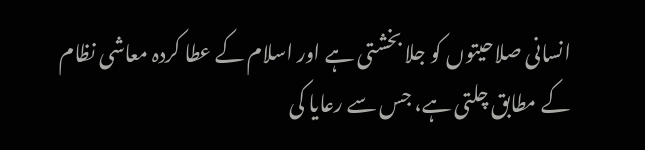انسانی صلاحیتوں کو جلا بخشتی ہے اور اسلام کے عطا کردہ معاشی نظام کے مطابق چلتی ہے، جس سے رعایا کی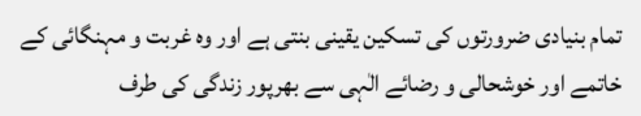تمام بنیادی ضرورتوں کی تسکین یقینی بنتی ہے اور وہ غربت و مہنگائی کے خاتمے اور خوشحالی و رضائے الٰہی سے بھرپور زندگی کی طرف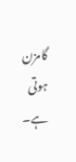گامزن ہوتی ہے۔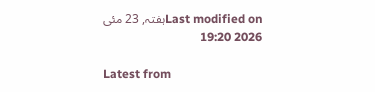Last modified onہفتہ, 23 مئی 2026 19:20

Latest from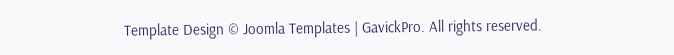Template Design © Joomla Templates | GavickPro. All rights reserved.